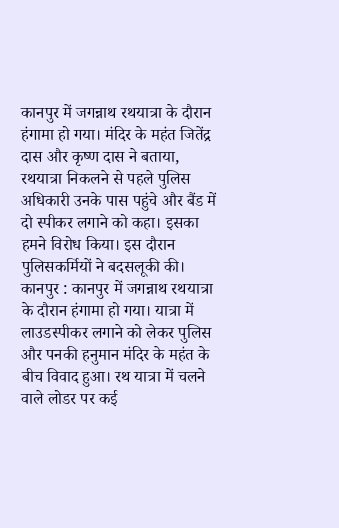कानपुर में जगन्नाथ रथयात्रा के दौरान हंगामा हो गया। मंदिर के महंत जितेंद्र दास और कृष्ण दास ने बताया, रथयात्रा निकलने से पहले पुलिस अधिकारी उनके पास पहुंचे और बैंड में दो स्पीकर लगाने को कहा। इसका हमने विरोध किया। इस दौरान पुलिसकर्मियों ने बदसलूकी की।
कानपुर : कानपुर में जगन्नाथ रथयात्रा के दौरान हंगामा हो गया। यात्रा में लाउडस्पीकर लगाने को लेकर पुलिस और पनकी हनुमान मंदिर के महंत के बीच विवाद हुआ। रथ यात्रा में चलने वाले लोडर पर कई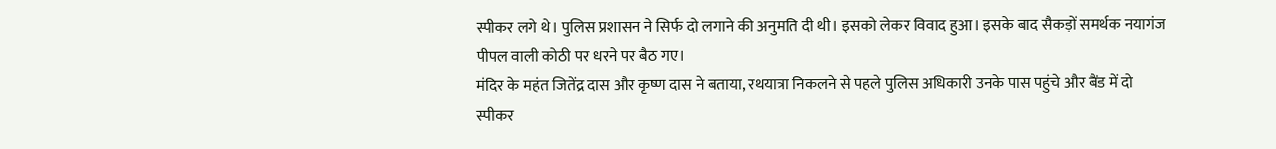स्पीकर लगे थे। पुलिस प्रशासन ने सिर्फ दो लगाने की अनुमति दी थी। इसको लेकर विवाद हुआ। इसके बाद सैकड़ों समर्थक नयागंज पीपल वाली कोठी पर धरने पर बैठ गए।
मंदिर के महंत जितेंद्र दास और कृष्ण दास ने बताया, रथयात्रा निकलने से पहले पुलिस अधिकारी उनके पास पहुंचे और बैंड में दो स्पीकर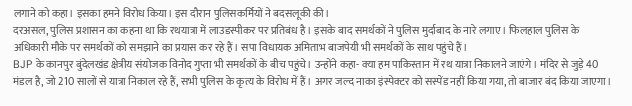लगाने को कहा। इसका हमने विरोध किया। इस दौरान पुलिसकर्मियों ने बदसलूकी की।
दरअसल, पुलिस प्रशासन का कहना था कि रथयात्रा में लाउडस्पीकर पर प्रतिबंध है। इसके बाद समर्थकों ने पुलिस मुर्दाबाद के नारे लगाए। फिलहाल पुलिस के अधिकारी मौके पर समर्थकों को समझाने का प्रयास कर रहे हैं। सपा विधायक अमिताभ बाजपेयी भी समर्थकों के साथ पहुंचे हैं।
BJP के कानपुर बुंदेलखंड क्षेत्रीय संयोजक विनोद गुप्ता भी समर्थकों के बीच पहुंचे। उन्होंने कहा- क्या हम पाकिस्तान में रथ यात्रा निकालने जाएंगे। मंदिर से जुड़े 40 मंडल है, जो 210 सालों से यात्रा निकाल रहे हैं, सभी पुलिस के कृत्य के विरोध में हैं। अगर जल्द नाका इंस्पेक्टर को सस्पेंड नहीं किया गया, तो बाजार बंद किया जाएगा।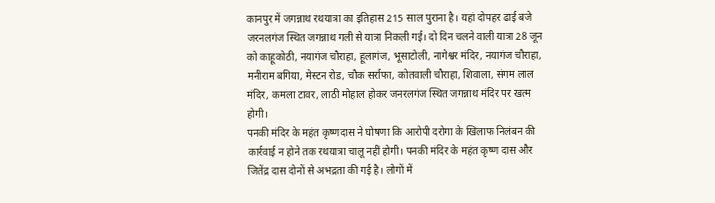कानपुर में जगन्नाथ रथयात्रा का इतिहास 215 साल पुराना है। यहां दोपहर ढाई बजे जरनलगंज स्थित जगन्नाथ गली से यात्रा निकली गई। दो दिन चलने वाली यात्रा 28 जून को काहूकोठी, नयागंज चौराहा, हूलागंज, भूसाटोली, नागेश्वर मंदिर, नयागंज चौराहा, मनीराम बगिया, मेस्टन रोड, चौक सर्राफा, कोतवाली चौराहा, शिवाला, संगम लाल मंदिर, कमला टावर, लाठी मोहाल होकर जनरलगंज स्थित जगन्नाथ मंदिर पर खत्म होगी।
पनकी मंदिर के महंत कृष्णदास ने घोषणा कि आरोपी दरोगा के खिलाफ निलंबन की कार्रवाई न होने तक रथयात्रा चालू नहीं होगी। पनकी मंदिर के महंत कृष्ण दास और जितेंद्र दास दोनों से अभद्रता की गई है। लोगों में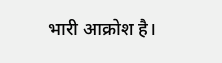भारी आक्रोश है।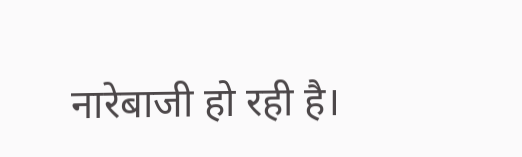नारेबाजी हो रही है।